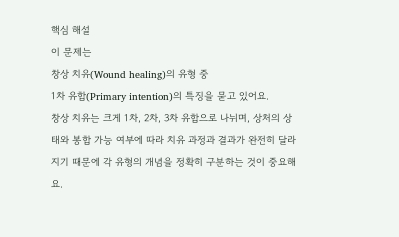핵심 해설
이 문제는
창상 치유(Wound healing)의 유형 중
1차 유합(Primary intention)의 특징을 묻고 있어요.
창상 치유는 크게 1차, 2차, 3차 유합으로 나뉘며, 상처의 상태와 봉합 가능 여부에 따라 치유 과정과 결과가 완전히 달라지기 때문에 각 유형의 개념을 정확히 구분하는 것이 중요해요.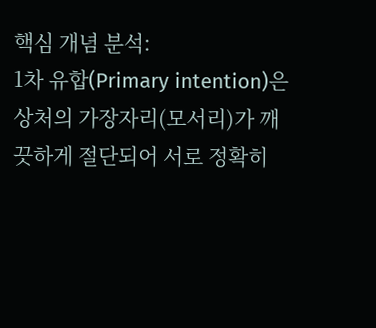핵심 개념 분석:
1차 유합(Primary intention)은
상처의 가장자리(모서리)가 깨끗하게 절단되어 서로 정확히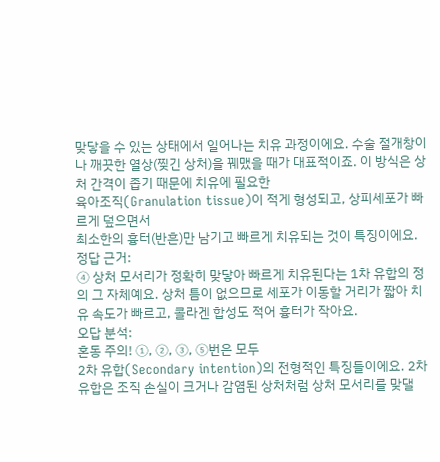맞닿을 수 있는 상태에서 일어나는 치유 과정이에요. 수술 절개창이나 깨끗한 열상(찢긴 상처)을 꿰맸을 때가 대표적이죠. 이 방식은 상처 간격이 좁기 때문에 치유에 필요한
육아조직(Granulation tissue)이 적게 형성되고, 상피세포가 빠르게 덮으면서
최소한의 흉터(반흔)만 남기고 빠르게 치유되는 것이 특징이에요.
정답 근거:
④ 상처 모서리가 정확히 맞닿아 빠르게 치유된다는 1차 유합의 정의 그 자체예요. 상처 틈이 없으므로 세포가 이동할 거리가 짧아 치유 속도가 빠르고, 콜라겐 합성도 적어 흉터가 작아요.
오답 분석:
혼동 주의! ①, ②, ③, ⑤번은 모두
2차 유합(Secondary intention)의 전형적인 특징들이에요. 2차 유합은 조직 손실이 크거나 감염된 상처처럼 상처 모서리를 맞댈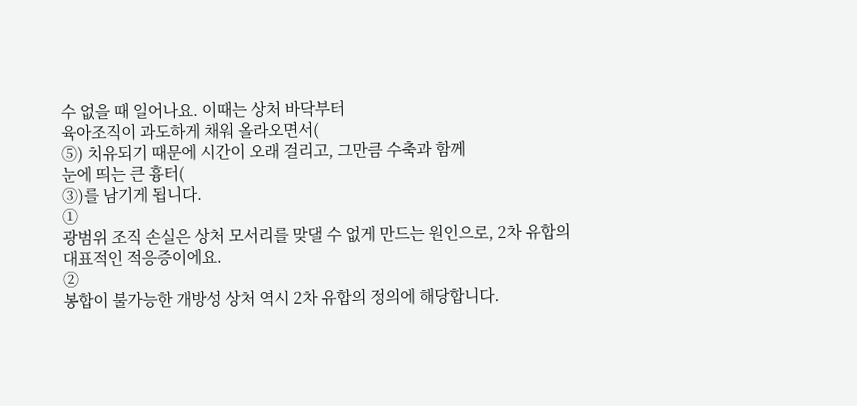수 없을 때 일어나요. 이때는 상처 바닥부터
육아조직이 과도하게 채워 올라오면서(
⑤) 치유되기 때문에 시간이 오래 걸리고, 그만큼 수축과 함께
눈에 띄는 큰 흉터(
③)를 남기게 됩니다.
①
광범위 조직 손실은 상처 모서리를 맞댈 수 없게 만드는 원인으로, 2차 유합의 대표적인 적응증이에요.
②
봉합이 불가능한 개방성 상처 역시 2차 유합의 정의에 해당합니다.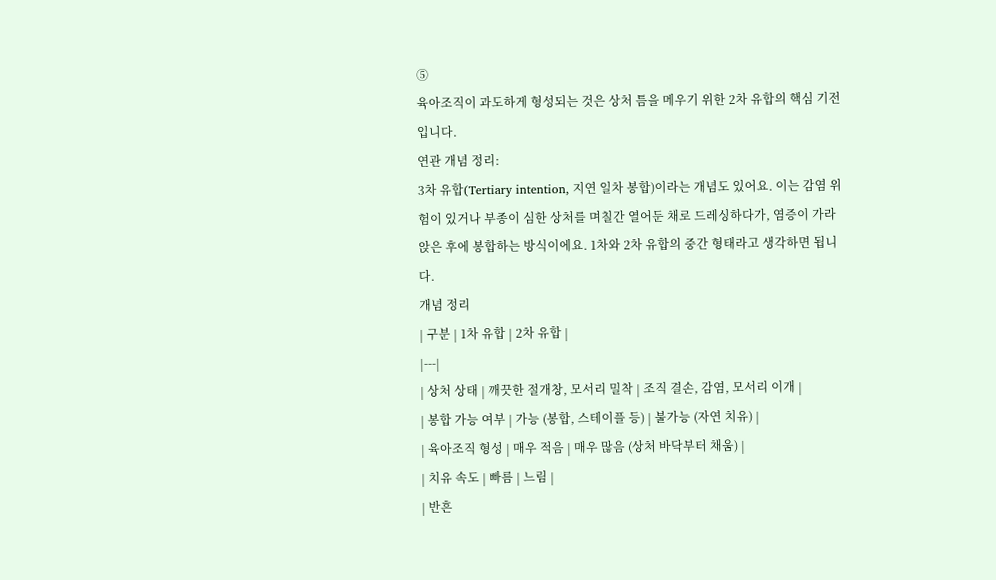⑤
육아조직이 과도하게 형성되는 것은 상처 틈을 메우기 위한 2차 유합의 핵심 기전입니다.
연관 개념 정리:
3차 유합(Tertiary intention, 지연 일차 봉합)이라는 개념도 있어요. 이는 감염 위험이 있거나 부종이 심한 상처를 며칠간 열어둔 채로 드레싱하다가, 염증이 가라앉은 후에 봉합하는 방식이에요. 1차와 2차 유합의 중간 형태라고 생각하면 됩니다.
개념 정리
| 구분 | 1차 유합 | 2차 유합 |
|---|
| 상처 상태 | 깨끗한 절개창, 모서리 밀착 | 조직 결손, 감염, 모서리 이개 |
| 봉합 가능 여부 | 가능 (봉합, 스테이플 등) | 불가능 (자연 치유) |
| 육아조직 형성 | 매우 적음 | 매우 많음 (상처 바닥부터 채움) |
| 치유 속도 | 빠름 | 느림 |
| 반흔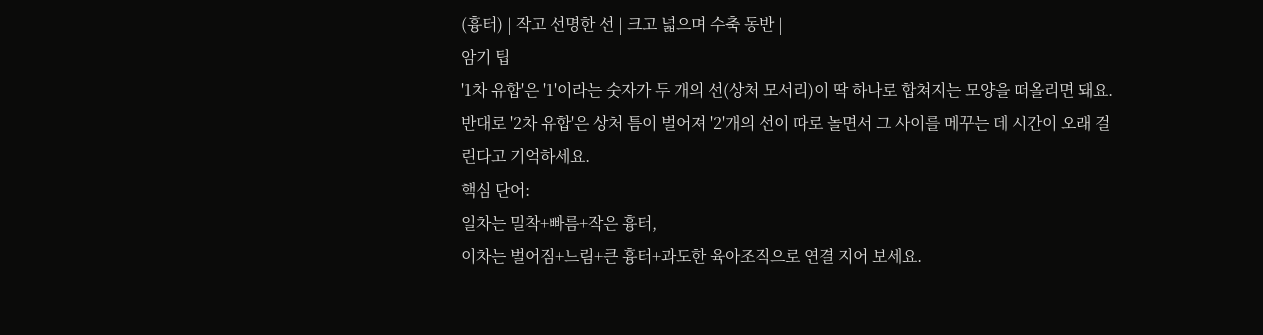(흉터) | 작고 선명한 선 | 크고 넓으며 수축 동반 |
암기 팁
'1차 유합'은 '1'이라는 숫자가 두 개의 선(상처 모서리)이 딱 하나로 합쳐지는 모양을 떠올리면 돼요. 반대로 '2차 유합'은 상처 틈이 벌어져 '2'개의 선이 따로 놀면서 그 사이를 메꾸는 데 시간이 오래 걸린다고 기억하세요.
핵심 단어:
일차는 밀착+빠름+작은 흉터,
이차는 벌어짐+느림+큰 흉터+과도한 육아조직으로 연결 지어 보세요.